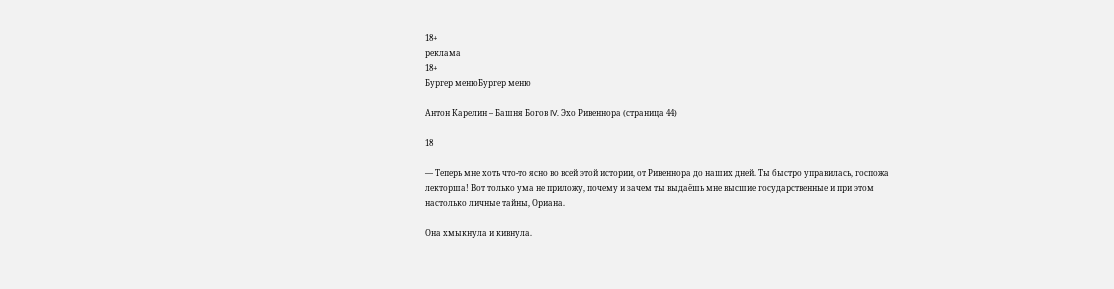18+
реклама
18+
Бургер менюБургер меню

Антон Карелин – Башня Богов IV. Эхо Ривеннора (страница 44)

18

— Теперь мне хоть что-то ясно во всей этой истории, от Ривеннора до наших дней. Ты быстро управилась, госпожа лекторша! Вот только ума не приложу, почему и зачем ты выдаёшь мне высшие государственные и при этом настолько личные тайны, Ориана.

Она хмыкнула и кивнула.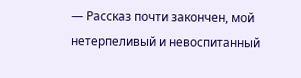— Рассказ почти закончен, мой нетерпеливый и невоспитанный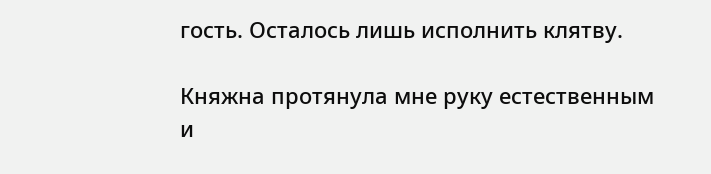гость. Осталось лишь исполнить клятву.

Княжна протянула мне руку естественным и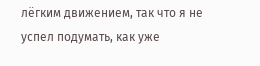лёгким движением, так что я не успел подумать, как уже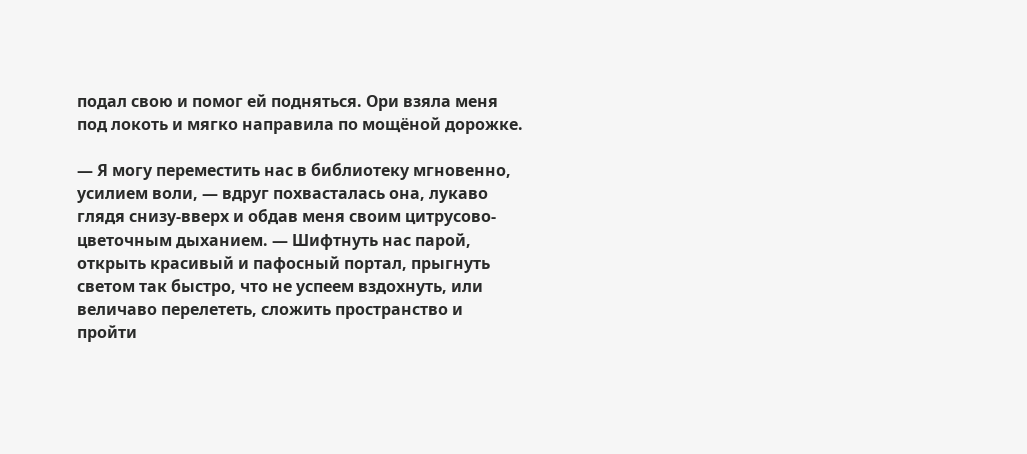подал свою и помог ей подняться. Ори взяла меня под локоть и мягко направила по мощёной дорожке.

— Я могу переместить нас в библиотеку мгновенно, усилием воли, — вдруг похвасталась она, лукаво глядя снизу-вверх и обдав меня своим цитрусово-цветочным дыханием. — Шифтнуть нас парой, открыть красивый и пафосный портал, прыгнуть светом так быстро, что не успеем вздохнуть, или величаво перелететь, сложить пространство и пройти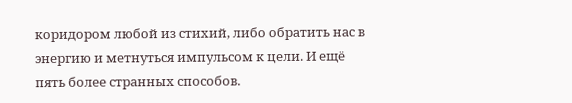коридором любой из стихий, либо обратить нас в энергию и метнуться импульсом к цели. И ещё пять более странных способов.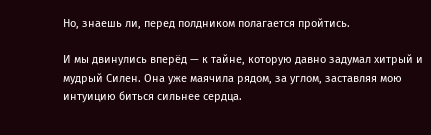Но, знаешь ли, перед полдником полагается пройтись.

И мы двинулись вперёд — к тайне, которую давно задумал хитрый и мудрый Силен. Она уже маячила рядом, за углом, заставляя мою интуицию биться сильнее сердца.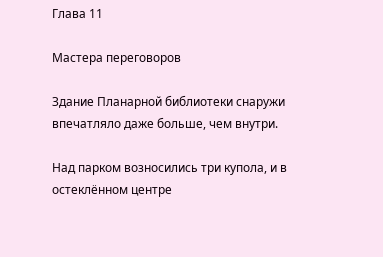Глава 11

Мастера переговоров

Здание Планарной библиотеки снаружи впечатляло даже больше, чем внутри.

Над парком возносились три купола, и в остеклённом центре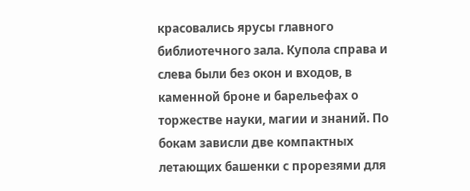красовались ярусы главного библиотечного зала. Купола справа и слева были без окон и входов, в каменной броне и барельефах о торжестве науки, магии и знаний. По бокам зависли две компактных летающих башенки с прорезями для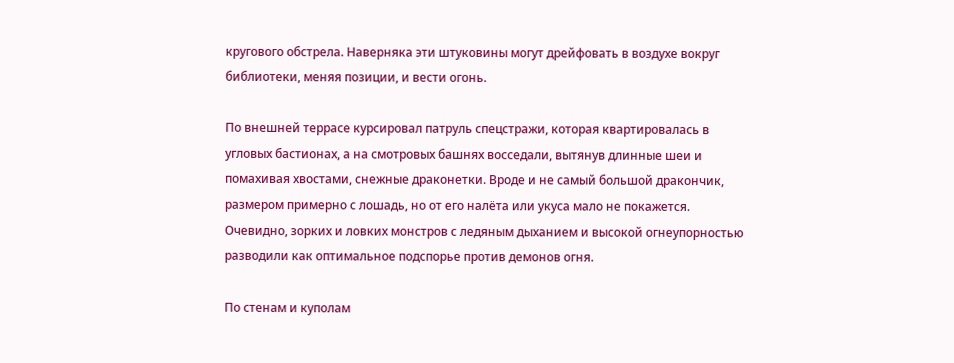кругового обстрела. Наверняка эти штуковины могут дрейфовать в воздухе вокруг библиотеки, меняя позиции, и вести огонь.

По внешней террасе курсировал патруль спецстражи, которая квартировалась в угловых бастионах, а на смотровых башнях восседали, вытянув длинные шеи и помахивая хвостами, снежные драконетки. Вроде и не самый большой дракончик, размером примерно с лошадь, но от его налёта или укуса мало не покажется. Очевидно, зорких и ловких монстров с ледяным дыханием и высокой огнеупорностью разводили как оптимальное подспорье против демонов огня.

По стенам и куполам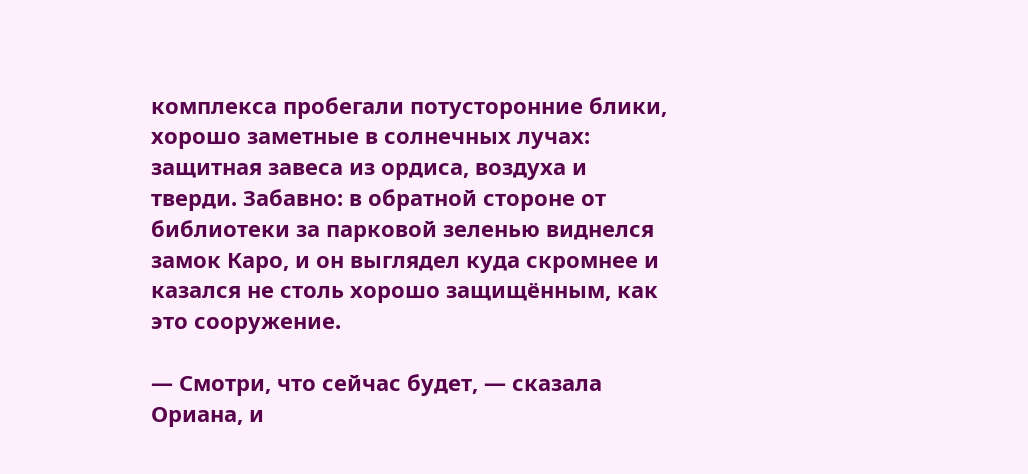комплекса пробегали потусторонние блики, хорошо заметные в солнечных лучах: защитная завеса из ордиса, воздуха и тверди. Забавно: в обратной стороне от библиотеки за парковой зеленью виднелся замок Каро, и он выглядел куда скромнее и казался не столь хорошо защищённым, как это сооружение.

— Смотри, что сейчас будет, — сказала Ориана, и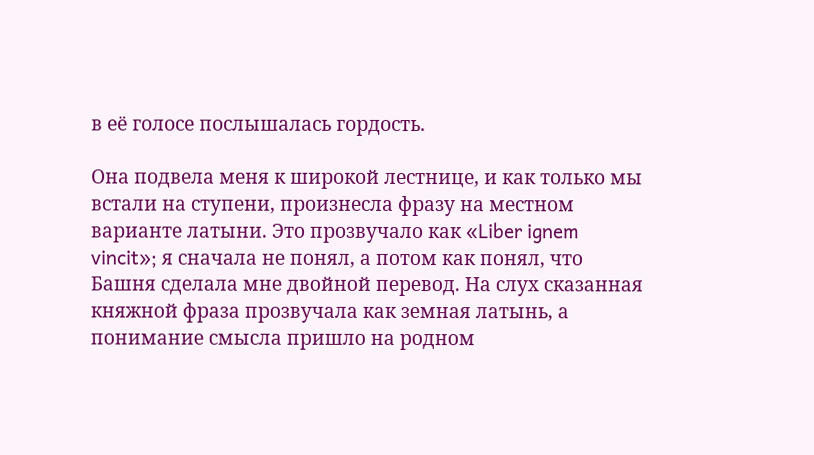в её голосе послышалась гордость.

Она подвела меня к широкой лестнице, и как только мы встали на ступени, произнесла фразу на местном варианте латыни. Это прозвучало как «Liber ignem vincit»; я сначала не понял, а потом как понял, что Башня сделала мне двойной перевод. На слух сказанная княжной фраза прозвучала как земная латынь, а понимание смысла пришло на родном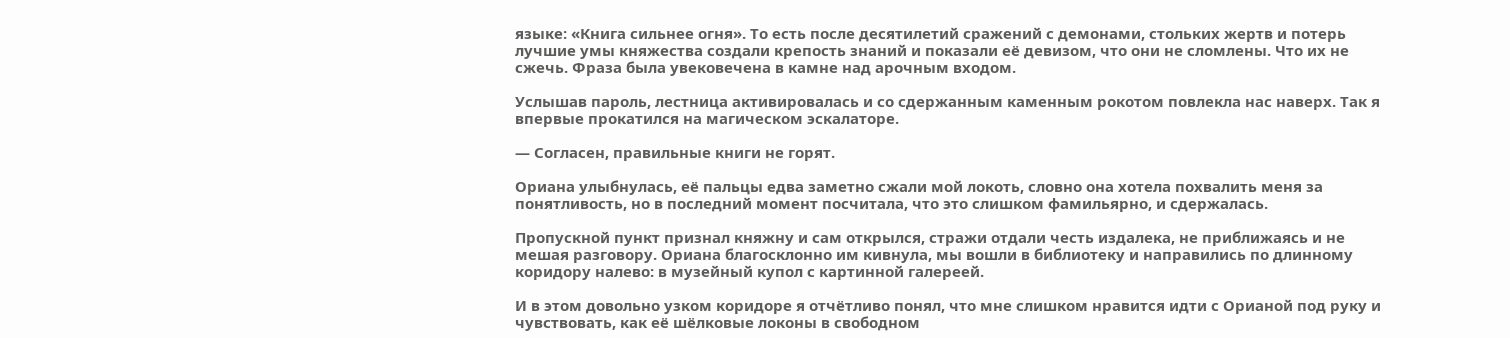языке: «Книга сильнее огня». То есть после десятилетий сражений с демонами, стольких жертв и потерь лучшие умы княжества создали крепость знаний и показали её девизом, что они не сломлены. Что их не сжечь. Фраза была увековечена в камне над арочным входом.

Услышав пароль, лестница активировалась и со сдержанным каменным рокотом повлекла нас наверх. Так я впервые прокатился на магическом эскалаторе.

— Согласен, правильные книги не горят.

Ориана улыбнулась, её пальцы едва заметно сжали мой локоть, словно она хотела похвалить меня за понятливость, но в последний момент посчитала, что это слишком фамильярно, и сдержалась.

Пропускной пункт признал княжну и сам открылся, стражи отдали честь издалека, не приближаясь и не мешая разговору. Ориана благосклонно им кивнула, мы вошли в библиотеку и направились по длинному коридору налево: в музейный купол с картинной галереей.

И в этом довольно узком коридоре я отчётливо понял, что мне слишком нравится идти с Орианой под руку и чувствовать, как её шёлковые локоны в свободном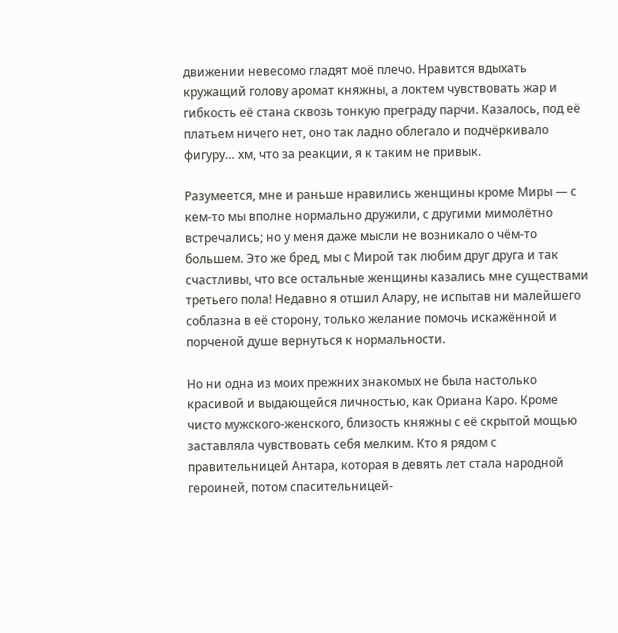движении невесомо гладят моё плечо. Нравится вдыхать кружащий голову аромат княжны, а локтем чувствовать жар и гибкость её стана сквозь тонкую преграду парчи. Казалось, под её платьем ничего нет, оно так ладно облегало и подчёркивало фигуру… хм, что за реакции, я к таким не привык.

Разумеется, мне и раньше нравились женщины кроме Миры — с кем-то мы вполне нормально дружили, с другими мимолётно встречались; но у меня даже мысли не возникало о чём-то большем. Это же бред, мы с Мирой так любим друг друга и так счастливы, что все остальные женщины казались мне существами третьего пола! Недавно я отшил Алару, не испытав ни малейшего соблазна в её сторону, только желание помочь искажённой и порченой душе вернуться к нормальности.

Но ни одна из моих прежних знакомых не была настолько красивой и выдающейся личностью, как Ориана Каро. Кроме чисто мужского-женского, близость княжны с её скрытой мощью заставляла чувствовать себя мелким. Кто я рядом с правительницей Антара, которая в девять лет стала народной героиней, потом спасительницей-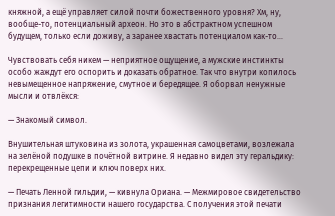княжной, а ещё управляет силой почти божественного уровня? Хм, ну, вообще-то, потенциальный археон. Но это в абстрактном успешном будущем, только если доживу, а заранее хвастать потенциалом как-то…

Чувствовать себя никем — неприятное ощущение, а мужские инстинкты особо жаждут его оспорить и доказать обратное. Так что внутри копилось невымещенное напряжение, смутное и бередящее. Я оборвал ненужные мысли и отвлёкся:

— Знакомый символ.

Внушительная штуковина из золота, украшенная самоцветами, возлежала на зелёной подушке в почётной витрине. Я недавно видел эту геральдику: перекрещенные цепи и ключ поверх них.

— Печать Ленной гильдии, — кивнула Ориана. — Межмировое свидетельство признания легитимности нашего государства. С получения этой печати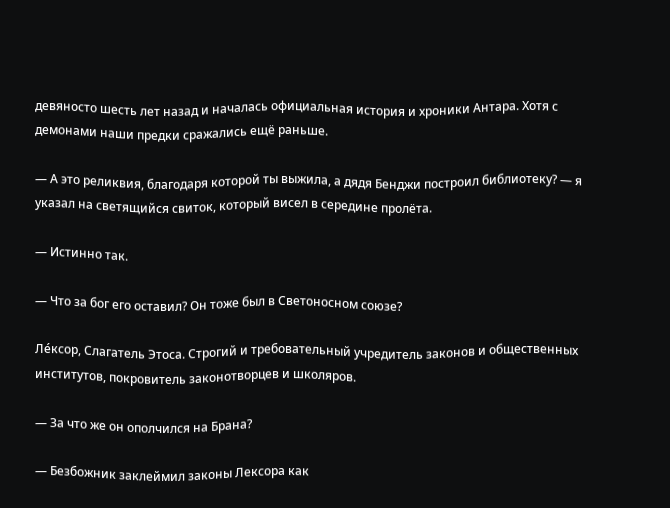девяносто шесть лет назад и началась официальная история и хроники Антара. Хотя с демонами наши предки сражались ещё раньше.

— А это реликвия, благодаря которой ты выжила, а дядя Бенджи построил библиотеку? — я указал на светящийся свиток, который висел в середине пролёта.

— Истинно так.

— Что за бог его оставил? Он тоже был в Светоносном союзе?

Ле́ксор, Слагатель Этоса. Строгий и требовательный учредитель законов и общественных институтов, покровитель законотворцев и школяров.

— За что же он ополчился на Брана?

— Безбожник заклеймил законы Лексора как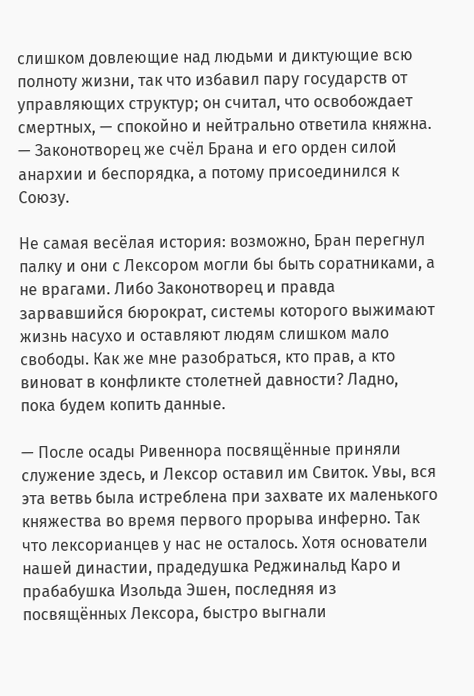слишком довлеющие над людьми и диктующие всю полноту жизни, так что избавил пару государств от управляющих структур; он считал, что освобождает смертных, — спокойно и нейтрально ответила княжна. — Законотворец же счёл Брана и его орден силой анархии и беспорядка, а потому присоединился к Союзу.

Не самая весёлая история: возможно, Бран перегнул палку и они с Лексором могли бы быть соратниками, а не врагами. Либо Законотворец и правда зарвавшийся бюрократ, системы которого выжимают жизнь насухо и оставляют людям слишком мало свободы. Как же мне разобраться, кто прав, а кто виноват в конфликте столетней давности? Ладно, пока будем копить данные.

— После осады Ривеннора посвящённые приняли служение здесь, и Лексор оставил им Свиток. Увы, вся эта ветвь была истреблена при захвате их маленького княжества во время первого прорыва инферно. Так что лексорианцев у нас не осталось. Хотя основатели нашей династии, прадедушка Реджинальд Каро и прабабушка Изольда Эшен, последняя из посвящённых Лексора, быстро выгнали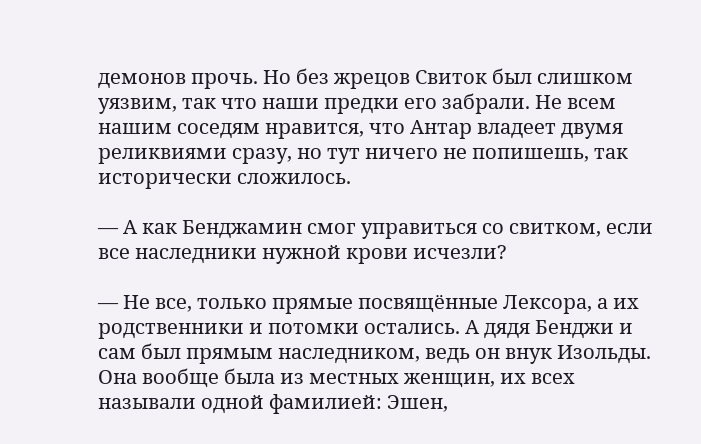демонов прочь. Но без жрецов Свиток был слишком уязвим, так что наши предки его забрали. Не всем нашим соседям нравится, что Антар владеет двумя реликвиями сразу, но тут ничего не попишешь, так исторически сложилось.

— А как Бенджамин смог управиться со свитком, если все наследники нужной крови исчезли?

— Не все, только прямые посвящённые Лексора, а их родственники и потомки остались. А дядя Бенджи и сам был прямым наследником, ведь он внук Изольды. Она вообще была из местных женщин, их всех называли одной фамилией: Эшен,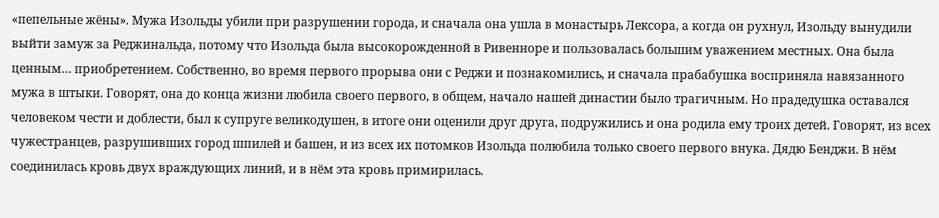«пепельные жёны». Мужа Изольды убили при разрушении города, и сначала она ушла в монастырь Лексора, а когда он рухнул, Изольду вынудили выйти замуж за Реджинальда, потому что Изольда была высокорожденной в Ривенноре и пользовалась большим уважением местных. Она была ценным… приобретением. Собственно, во время первого прорыва они с Реджи и познакомились, и сначала прабабушка восприняла навязанного мужа в штыки. Говорят, она до конца жизни любила своего первого, в общем, начало нашей династии было трагичным. Но прадедушка оставался человеком чести и доблести, был к супруге великодушен, в итоге они оценили друг друга, подружились и она родила ему троих детей. Говорят, из всех чужестранцев, разрушивших город шпилей и башен, и из всех их потомков Изольда полюбила только своего первого внука. Дядю Бенджи. В нём соединилась кровь двух враждующих линий, и в нём эта кровь примирилась.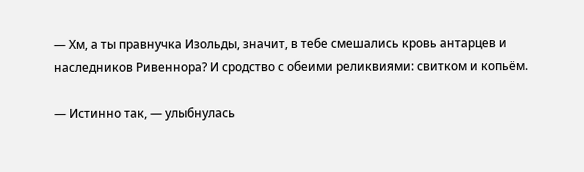— Хм, а ты правнучка Изольды, значит, в тебе смешались кровь антарцев и наследников Ривеннора? И сродство с обеими реликвиями: свитком и копьём.

— Истинно так, — улыбнулась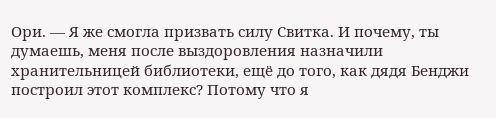Ори. — Я же смогла призвать силу Свитка. И почему, ты думаешь, меня после выздоровления назначили хранительницей библиотеки, ещё до того, как дядя Бенджи построил этот комплекс? Потому что я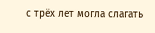с трёх лет могла слагать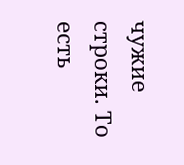чужие строки. То есть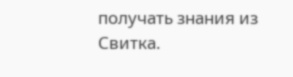получать знания из Свитка.